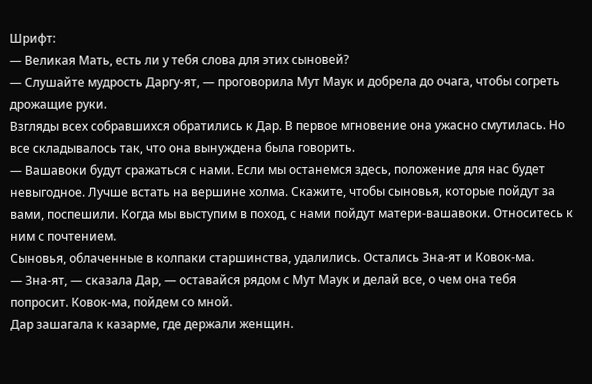Шрифт:
— Великая Мать, есть ли у тебя слова для этих сыновей?
— Слушайте мудрость Даргу-ят, — проговорила Мут Маук и добрела до очага, чтобы согреть дрожащие руки.
Взгляды всех собравшихся обратились к Дар. В первое мгновение она ужасно смутилась. Но все складывалось так, что она вынуждена была говорить.
— Вашавоки будут сражаться с нами. Если мы останемся здесь, положение для нас будет невыгодное. Лучше встать на вершине холма. Скажите, чтобы сыновья, которые пойдут за вами, поспешили. Когда мы выступим в поход, с нами пойдут матери-вашавоки. Относитесь к ним с почтением.
Сыновья, облаченные в колпаки старшинства, удалились. Остались Зна-ят и Ковок-ма.
— Зна-ят, — сказала Дар, — оставайся рядом с Мут Маук и делай все, о чем она тебя попросит. Ковок-ма, пойдем со мной.
Дар зашагала к казарме, где держали женщин.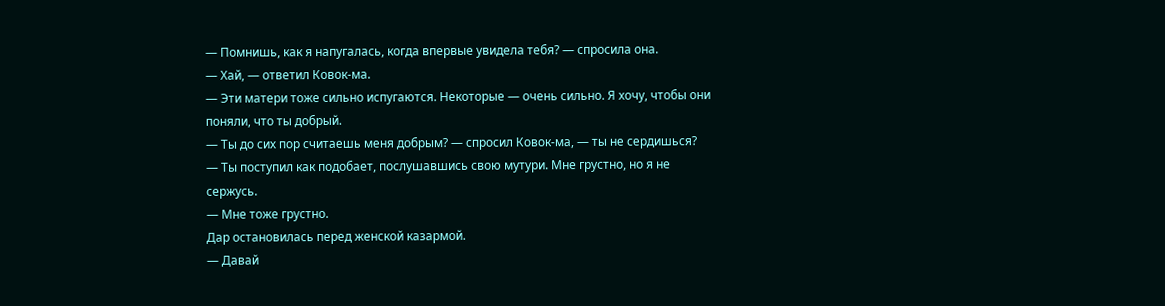— Помнишь, как я напугалась, когда впервые увидела тебя? — спросила она.
— Хай, — ответил Ковок-ма.
— Эти матери тоже сильно испугаются. Некоторые — очень сильно. Я хочу, чтобы они поняли, что ты добрый.
— Ты до сих пор считаешь меня добрым? — спросил Ковок-ма, — ты не сердишься?
— Ты поступил как подобает, послушавшись свою мутури. Мне грустно, но я не сержусь.
— Мне тоже грустно.
Дар остановилась перед женской казармой.
— Давай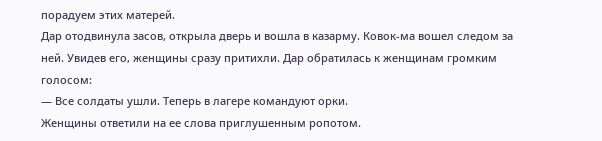порадуем этих матерей.
Дар отодвинула засов, открыла дверь и вошла в казарму. Ковок-ма вошел следом за ней. Увидев его, женщины сразу притихли. Дар обратилась к женщинам громким голосом:
— Все солдаты ушли. Теперь в лагере командуют орки.
Женщины ответили на ее слова приглушенным ропотом.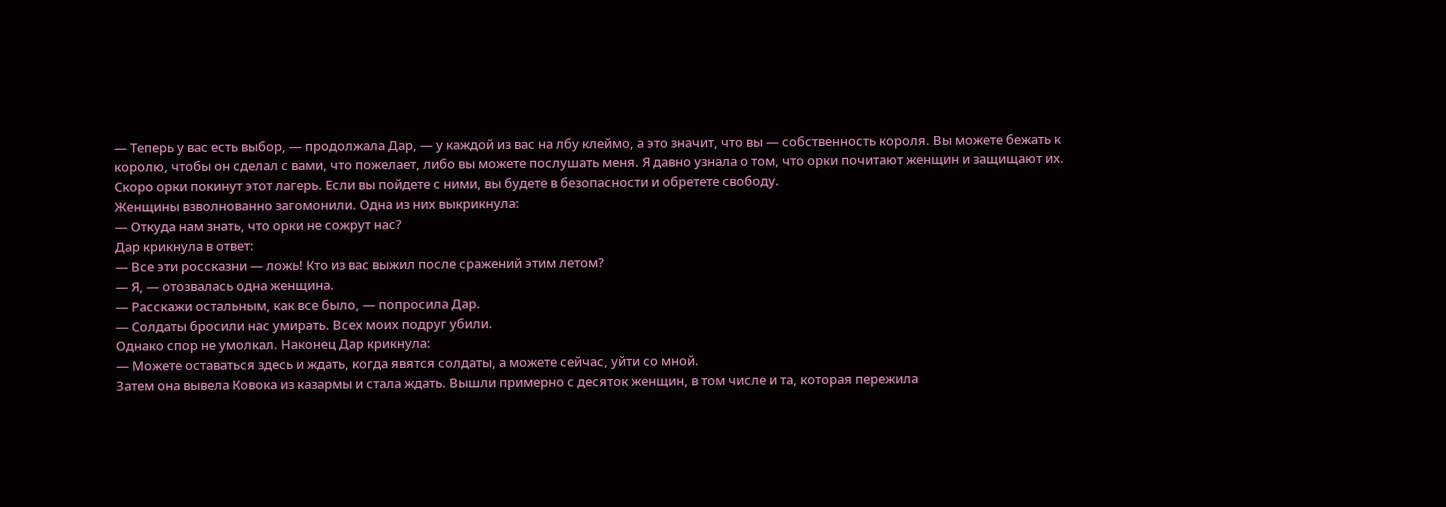— Теперь у вас есть выбор, — продолжала Дар, — у каждой из вас на лбу клеймо, а это значит, что вы — собственность короля. Вы можете бежать к королю, чтобы он сделал с вами, что пожелает, либо вы можете послушать меня. Я давно узнала о том, что орки почитают женщин и защищают их. Скоро орки покинут этот лагерь. Если вы пойдете с ними, вы будете в безопасности и обретете свободу.
Женщины взволнованно загомонили. Одна из них выкрикнула:
— Откуда нам знать, что орки не сожрут нас?
Дар крикнула в ответ:
— Все эти россказни — ложь! Кто из вас выжил после сражений этим летом?
— Я, — отозвалась одна женщина.
— Расскажи остальным, как все было, — попросила Дар.
— Солдаты бросили нас умирать. Всех моих подруг убили.
Однако спор не умолкал. Наконец Дар крикнула:
— Можете оставаться здесь и ждать, когда явятся солдаты, а можете сейчас, уйти со мной.
Затем она вывела Ковока из казармы и стала ждать. Вышли примерно с десяток женщин, в том числе и та, которая пережила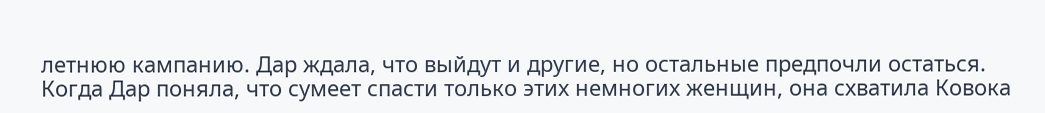летнюю кампанию. Дар ждала, что выйдут и другие, но остальные предпочли остаться.
Когда Дар поняла, что сумеет спасти только этих немногих женщин, она схватила Ковока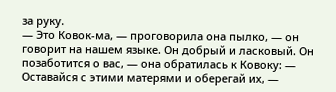за руку.
— Это Ковок-ма, — проговорила она пылко, — он говорит на нашем языке. Он добрый и ласковый. Он позаботится о вас, — она обратилась к Ковоку: — Оставайся с этими матерями и оберегай их, —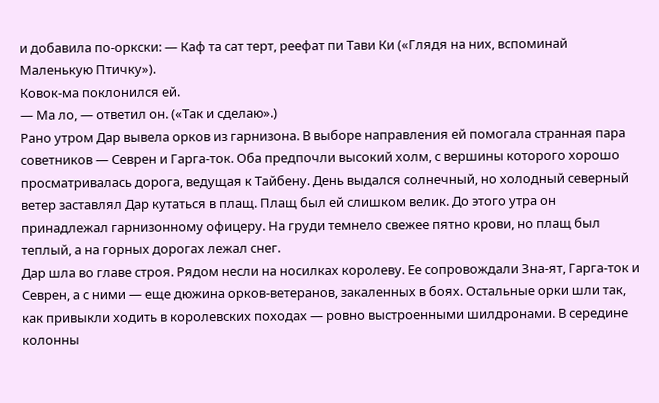и добавила по-оркски: — Каф та сат терт, реефат пи Тави Ки («Глядя на них, вспоминай Маленькую Птичку»).
Ковок-ма поклонился ей.
— Ма ло, — ответил он. («Так и сделаю».)
Рано утром Дар вывела орков из гарнизона. В выборе направления ей помогала странная пара советников — Севрен и Гарга-ток. Оба предпочли высокий холм, с вершины которого хорошо просматривалась дорога, ведущая к Тайбену. День выдался солнечный, но холодный северный ветер заставлял Дар кутаться в плащ. Плащ был ей слишком велик. До этого утра он принадлежал гарнизонному офицеру. На груди темнело свежее пятно крови, но плащ был теплый, а на горных дорогах лежал снег.
Дар шла во главе строя. Рядом несли на носилках королеву. Ее сопровождали Зна-ят, Гарга-ток и Севрен, а с ними — еще дюжина орков-ветеранов, закаленных в боях. Остальные орки шли так, как привыкли ходить в королевских походах — ровно выстроенными шилдронами. В середине колонны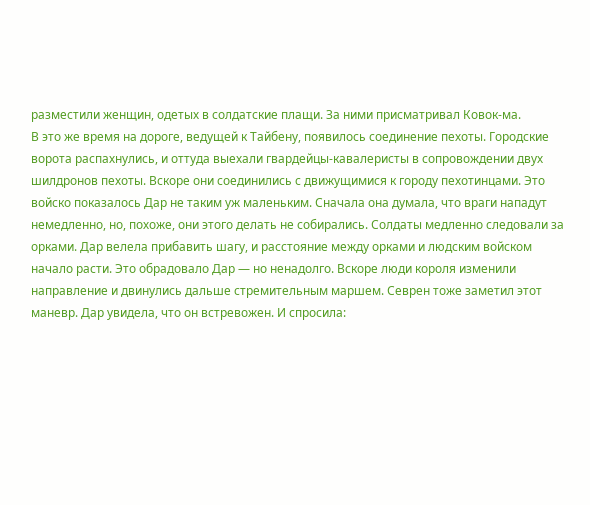разместили женщин, одетых в солдатские плащи. За ними присматривал Ковок-ма.
В это же время на дороге, ведущей к Тайбену, появилось соединение пехоты. Городские ворота распахнулись, и оттуда выехали гвардейцы-кавалеристы в сопровождении двух шилдронов пехоты. Вскоре они соединились с движущимися к городу пехотинцами. Это войско показалось Дар не таким уж маленьким. Сначала она думала, что враги нападут немедленно, но, похоже, они этого делать не собирались. Солдаты медленно следовали за орками. Дар велела прибавить шагу, и расстояние между орками и людским войском начало расти. Это обрадовало Дар — но ненадолго. Вскоре люди короля изменили направление и двинулись дальше стремительным маршем. Севрен тоже заметил этот маневр. Дар увидела, что он встревожен. И спросила: